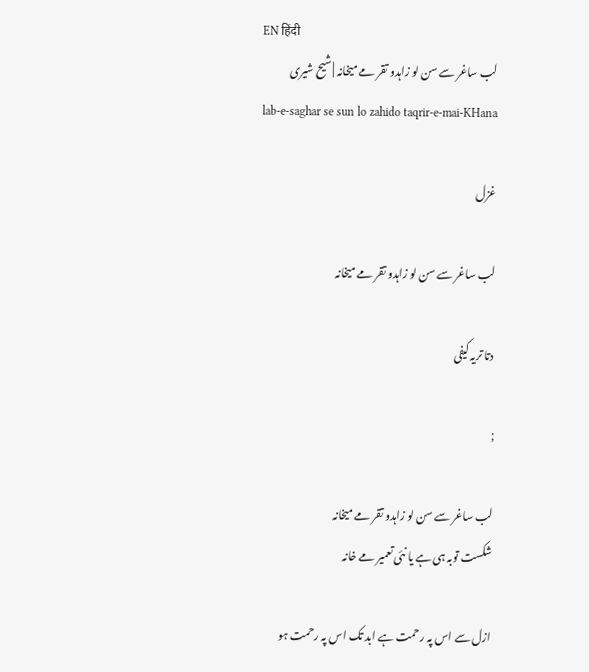EN हिंदी
لب ساغر سے سن لو زاہدو تقر مے میخانہ | شیح شیری
lab-e-saghar se sun lo zahido taqrir-e-mai-KHana

غزل

لب ساغر سے سن لو زاہدو تقر مے میخانہ

دتا تریہ کیفی

;

لب ساغر سے سن لو زاہدو تقر مے میخانہ
شکست توبہ ہی ہے یا نئی تعمیر مے خانہ

ازل سے اس پہ رحمت ہے ابد تک اس پہ رحمت ہو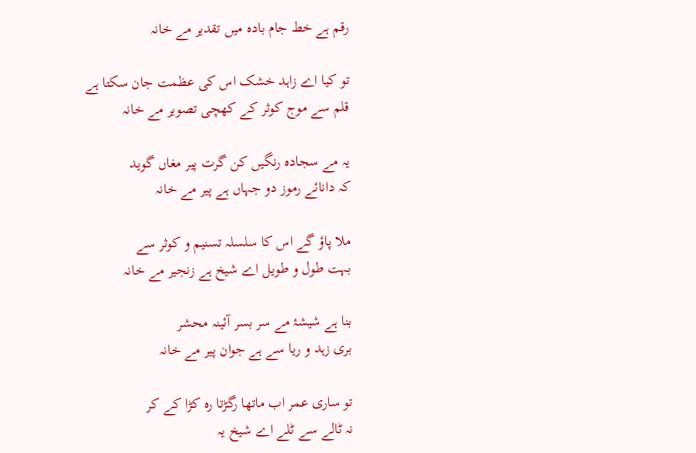رقم ہے خط جام بادہ میں تقدیر مے خانہ

تو کیا اے زاہد خشک اس کی عظمت جان سکتا ہے
قلم سے موج کوثر کے کھچی تصویر مے خانہ

یہ مے سجادہ رنگیں کن گرت پیر مغاں گوید
کہ دانائے‌ رموز دو جہاں ہے پیر مے خانہ

ملا پاؤ گے اس کا سلسلہ تسنیم و کوثر سے
بہت طول و طویل اے شیخ ہے زنجیر مے خانہ

بنا ہے شیشۂ مے سر بسر آئینہ محشر
بری زہد و ریا سے ہے جوان پیر مے خانہ

تو ساری عمر اب ماتھا رگڑتا رہ کڑا کے کر
نہ ٹالے سے ٹلے اے شیخ یہ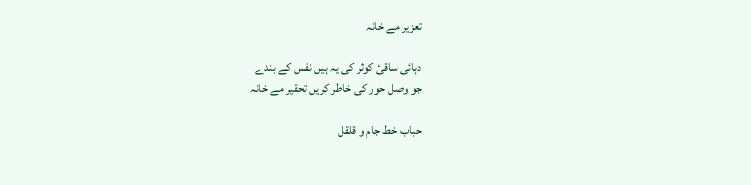تعزیر مے خانہ

دہائی ساقیٔ کوثر کی یہ ہیں نفس کے بندے
جو وصل حور کی خاطر کریں تحقیر مے خانہ

حباب خط جام و قلقل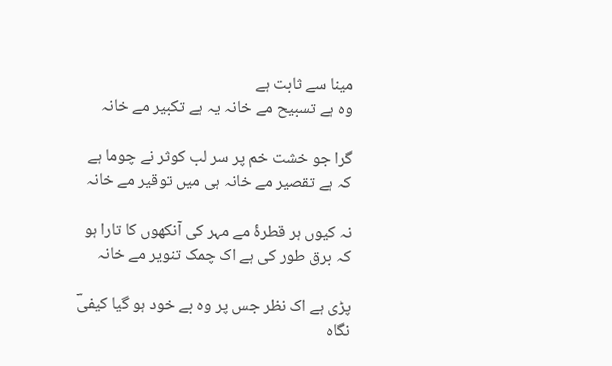مینا سے ثابت ہے
وہ ہے تسبیح مے خانہ یہ ہے تکبیر مے خانہ

گرا جو خشت خم پر سر لب کوثر نے چوما ہے
کہ ہے تقصیر مے خانہ ہی میں توقیر مے خانہ

نہ کیوں ہر قطرۂ مے مہر کی آنکھوں کا تارا ہو
کہ برق طور کی ہے اک چمک تنویر مے خانہ

پڑی ہے اک نظر جس پر وہ بے خود ہو گیا کیفیؔ
نگاہ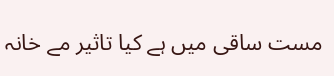مست ساقی میں ہے کیا تاثیر مے خانہ